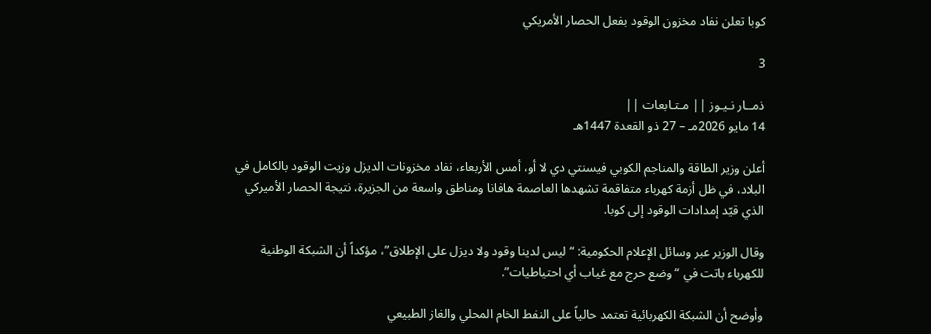كوبا تعلن نفاد مخزون الوقود بفعل الحصار الأمريكي

3

ذمــار نـيـوز || مـتـابعات ||
14 مايو 2026مـ – 27 ذو القعدة 1447هـ

أعلن وزير الطاقة والمناجم الكوبي فيسنتي دي لا أو، أمس الأربعاء، نفاد مخزونات الديزل وزيت الوقود بالكامل في البلاد، في ظل أزمة كهرباء متفاقمة تشهدها العاصمة هافانا ومناطق واسعة من الجزيرة، نتيجة الحصار الأميركي الذي قيّد إمدادات الوقود إلى كوبا.

وقال الوزير عبر وسائل الإعلام الحكومية: “ليس لدينا وقود ولا ديزل على الإطلاق”، مؤكداً أن الشبكة الوطنية للكهرباء باتت في “وضع حرج مع غياب أي احتياطيات”.

وأوضح أن الشبكة الكهربائية تعتمد حالياً على النفط الخام المحلي والغاز الطبيعي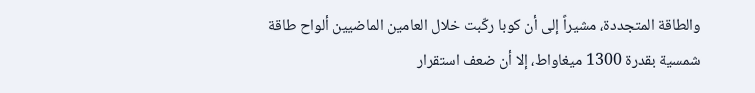والطاقة المتجددة، مشيراً إلى أن كوبا ركّبت خلال العامين الماضيين ألواح طاقة شمسية بقدرة 1300 ميغاواط، إلا أن ضعف استقرار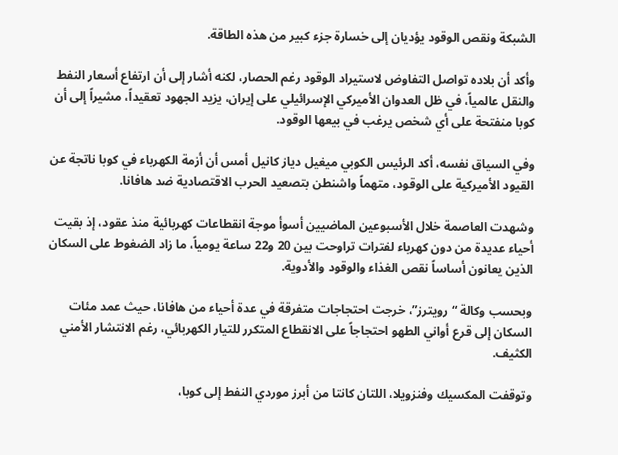الشبكة ونقص الوقود يؤديان إلى خسارة جزء كبير من هذه الطاقة.

وأكد أن بلاده تواصل التفاوض لاستيراد الوقود رغم الحصار، لكنه أشار إلى أن ارتفاع أسعار النفط والنقل عالمياً، في ظل العدوان الأميركي الإسرائيلي على إيران، يزيد الجهود تعقيداً، مشيراً إلى أن كوبا منفتحة على أي شخص يرغب في بيعها الوقود.

وفي السياق نفسه، أكد الرئيس الكوبي ميغيل دياز كانيل أمس أن أزمة الكهرباء في كوبا ناتجة عن القيود الأميركية على الوقود، متهماً واشنطن بتصعيد الحرب الاقتصادية ضد هافانا.

وشهدت العاصمة خلال الأسبوعين الماضيين أسوأ موجة انقطاعات كهربائية منذ عقود، إذ بقيت أحياء عديدة من دون كهرباء لفترات تراوحت بين 20 و22 ساعة يومياً، ما زاد الضغوط على السكان الذين يعانون أساساً نقص الغذاء والوقود والأدوية.

وبحسب وكالة “رويترز”، خرجت احتجاجات متفرقة في عدة أحياء من هافانا، حيث عمد مئات السكان إلى قرع أواني الطهو احتجاجاً على الانقطاع المتكرر للتيار الكهربائي، رغم الانتشار الأمني الكثيف.

وتوقفت المكسيك وفنزويلا، اللتان كانتا من أبرز موردي النفط إلى كوبا،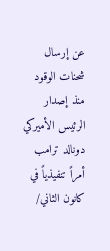عن إرسال شحنات الوقود منذ إصدار الرئيس الأميركي دونالد ترامب أمراً تنفيذياً في كانون الثاني/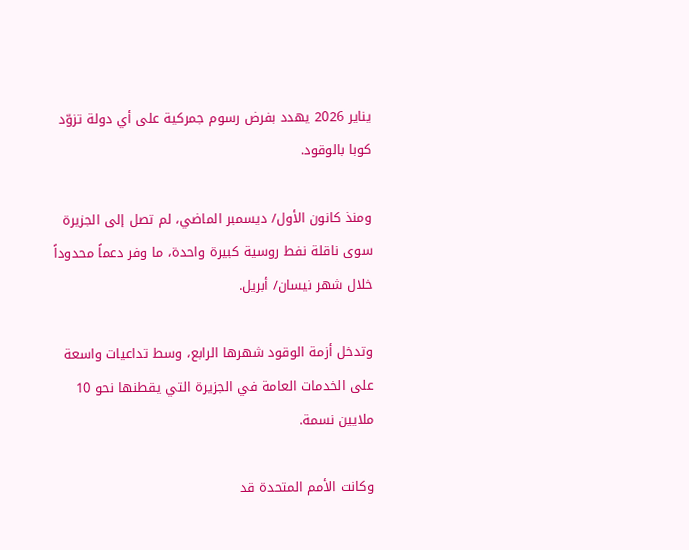يناير 2026 يهدد بفرض رسوم جمركية على أي دولة تزوّد كوبا بالوقود.

ومنذ كانون الأول/ ديسمبر الماضي، لم تصل إلى الجزيرة سوى ناقلة نفط روسية كبيرة واحدة، ما وفر دعماً محدوداً خلال شهر نيسان/ أبريل.

وتدخل أزمة الوقود شهرها الرابع، وسط تداعيات واسعة على الخدمات العامة في الجزيرة التي يقطنها نحو 10 ملايين نسمة.

وكانت الأمم المتحدة قد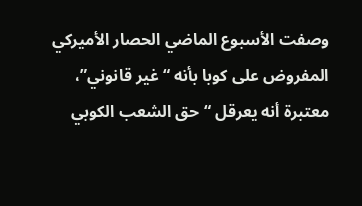وصفت الأسبوع الماضي الحصار الأميركي المفروض على كوبا بأنه “غير قانوني”، معتبرة أنه يعرقل “حق الشعب الكوبي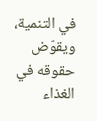في التنمية، ويقوّض حقوقه في الغذاء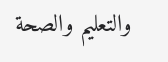والتعليم والصحة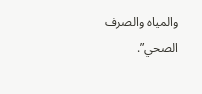والمياه والصرف الصحي”.